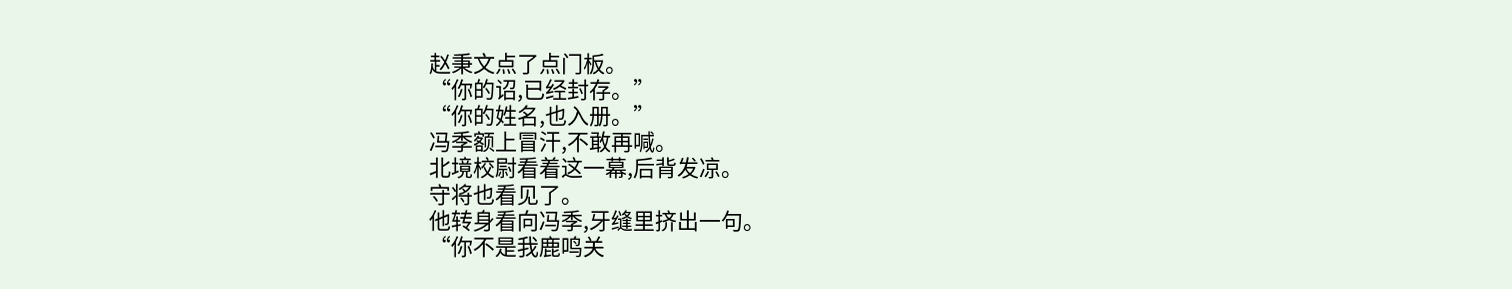赵秉文点了点门板。
“你的诏,已经封存。”
“你的姓名,也入册。”
冯季额上冒汗,不敢再喊。
北境校尉看着这一幕,后背发凉。
守将也看见了。
他转身看向冯季,牙缝里挤出一句。
“你不是我鹿鸣关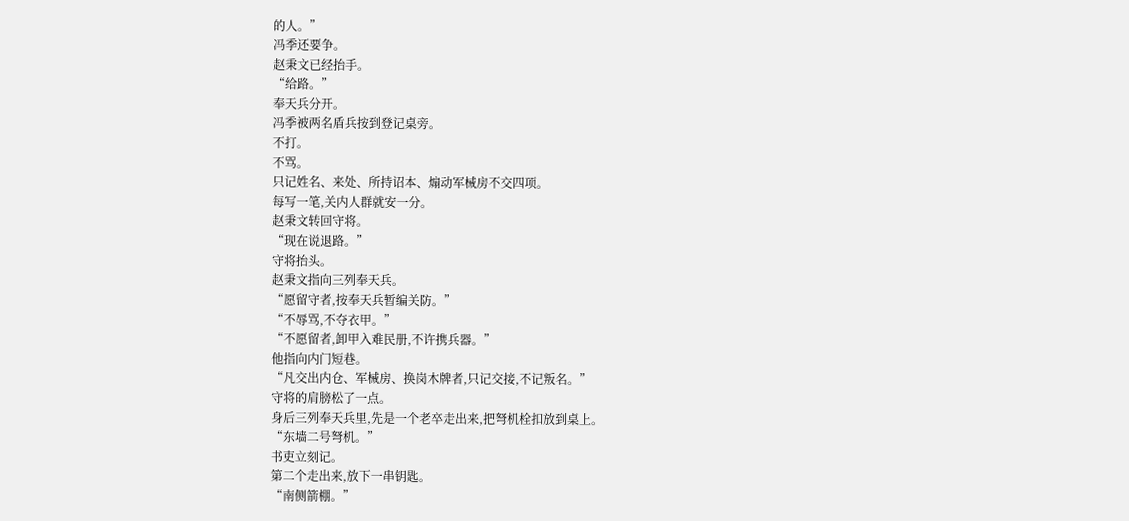的人。”
冯季还要争。
赵秉文已经抬手。
“给路。”
奉天兵分开。
冯季被两名盾兵按到登记桌旁。
不打。
不骂。
只记姓名、来处、所持诏本、煽动军械房不交四项。
每写一笔,关内人群就安一分。
赵秉文转回守将。
“现在说退路。”
守将抬头。
赵秉文指向三列奉天兵。
“愿留守者,按奉天兵暂编关防。”
“不辱骂,不夺衣甲。”
“不愿留者,卸甲入难民册,不许携兵器。”
他指向内门短巷。
“凡交出内仓、军械房、换岗木牌者,只记交接,不记叛名。”
守将的肩膀松了一点。
身后三列奉天兵里,先是一个老卒走出来,把弩机栓扣放到桌上。
“东墙二号弩机。”
书吏立刻记。
第二个走出来,放下一串钥匙。
“南侧箭棚。”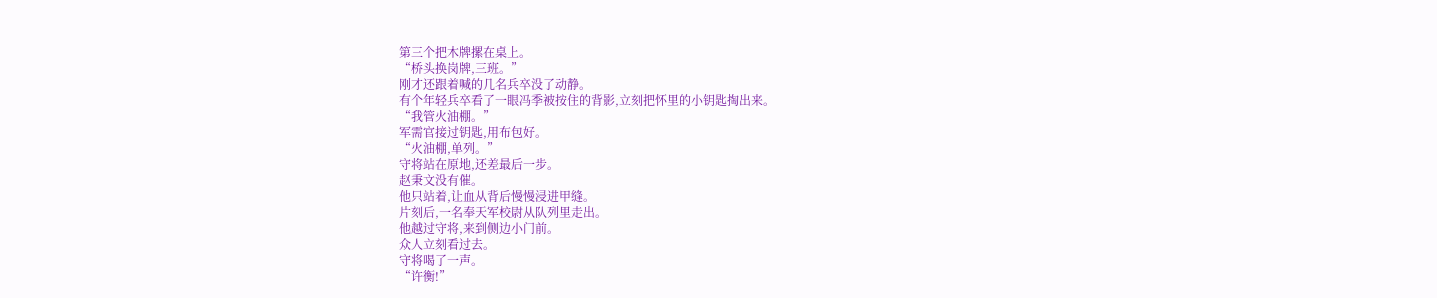第三个把木牌摞在桌上。
“桥头换岗牌,三班。”
刚才还跟着喊的几名兵卒没了动静。
有个年轻兵卒看了一眼冯季被按住的背影,立刻把怀里的小钥匙掏出来。
“我管火油棚。”
军需官接过钥匙,用布包好。
“火油棚,单列。”
守将站在原地,还差最后一步。
赵秉文没有催。
他只站着,让血从背后慢慢浸进甲缝。
片刻后,一名奉天军校尉从队列里走出。
他越过守将,来到侧边小门前。
众人立刻看过去。
守将喝了一声。
“许衡!”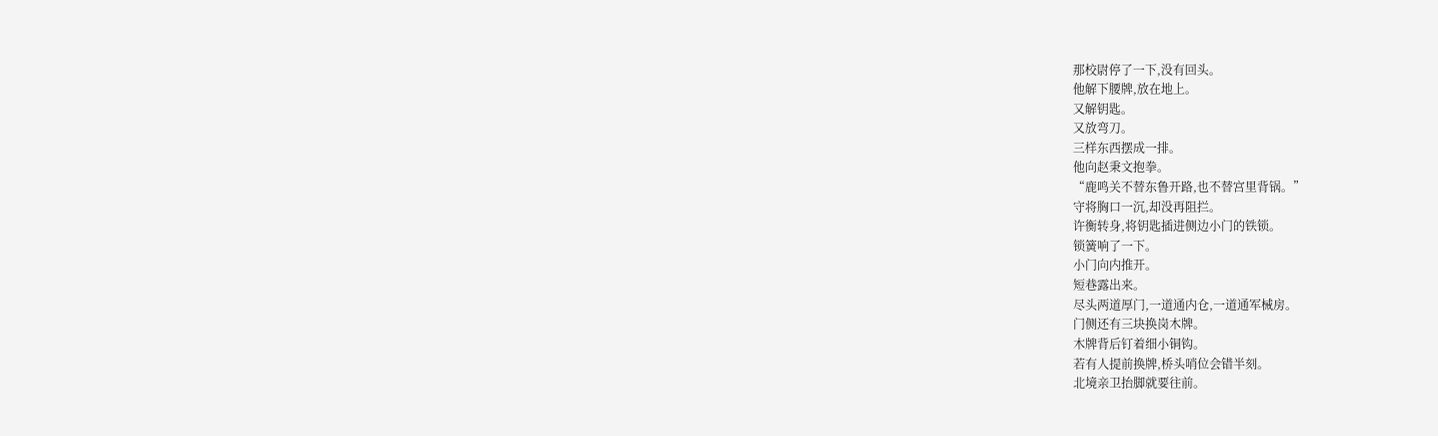那校尉停了一下,没有回头。
他解下腰牌,放在地上。
又解钥匙。
又放弯刀。
三样东西摆成一排。
他向赵秉文抱拳。
“鹿鸣关不替东鲁开路,也不替宫里背锅。”
守将胸口一沉,却没再阻拦。
许衡转身,将钥匙插进侧边小门的铁锁。
锁簧响了一下。
小门向内推开。
短巷露出来。
尽头两道厚门,一道通内仓,一道通军械房。
门侧还有三块换岗木牌。
木牌背后钉着细小铜钩。
若有人提前换牌,桥头哨位会错半刻。
北境亲卫抬脚就要往前。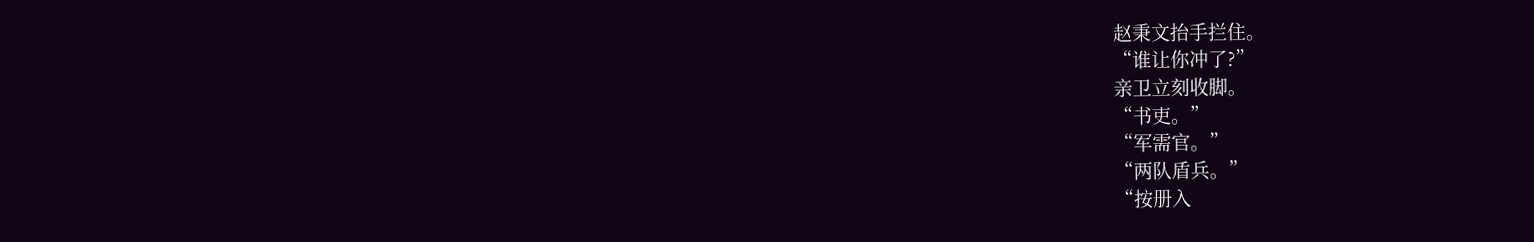赵秉文抬手拦住。
“谁让你冲了?”
亲卫立刻收脚。
“书吏。”
“军需官。”
“两队盾兵。”
“按册入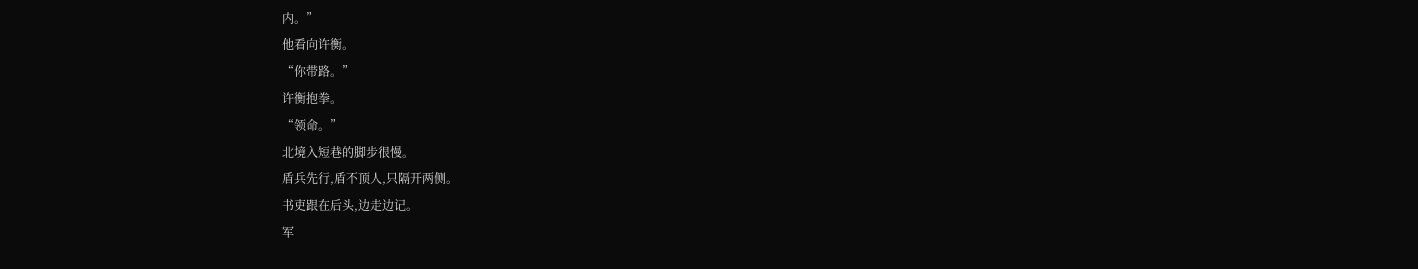内。”
他看向许衡。
“你带路。”
许衡抱拳。
“领命。”
北境入短巷的脚步很慢。
盾兵先行,盾不顶人,只隔开两侧。
书吏跟在后头,边走边记。
军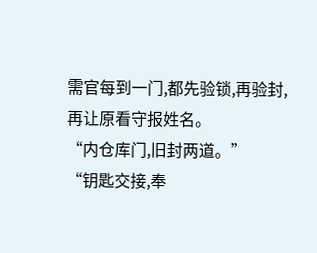需官每到一门,都先验锁,再验封,再让原看守报姓名。
“内仓库门,旧封两道。”
“钥匙交接,奉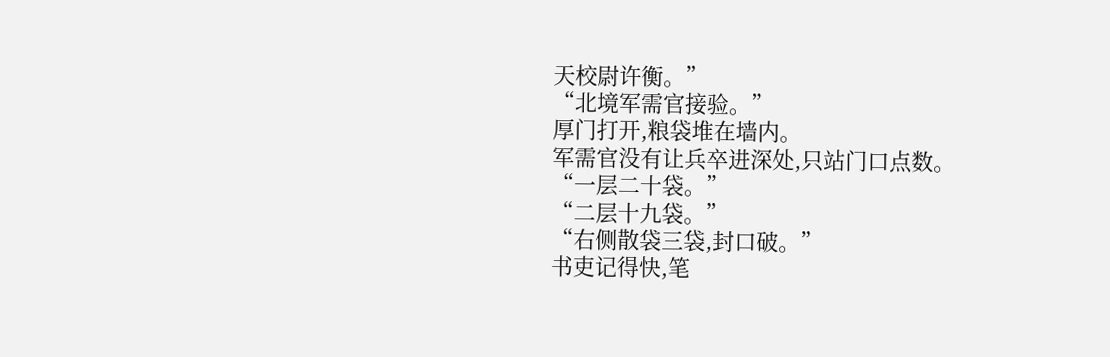天校尉许衡。”
“北境军需官接验。”
厚门打开,粮袋堆在墙内。
军需官没有让兵卒进深处,只站门口点数。
“一层二十袋。”
“二层十九袋。”
“右侧散袋三袋,封口破。”
书吏记得快,笔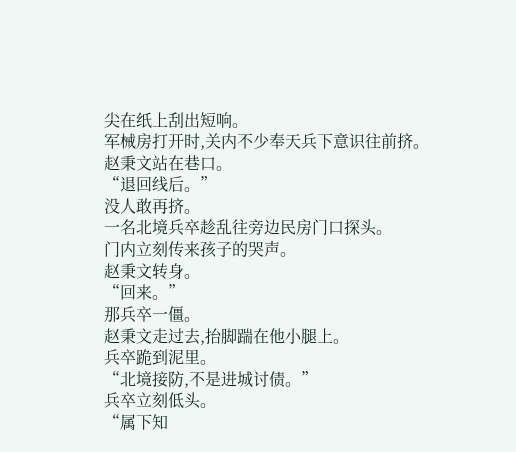尖在纸上刮出短响。
军械房打开时,关内不少奉天兵下意识往前挤。
赵秉文站在巷口。
“退回线后。”
没人敢再挤。
一名北境兵卒趁乱往旁边民房门口探头。
门内立刻传来孩子的哭声。
赵秉文转身。
“回来。”
那兵卒一僵。
赵秉文走过去,抬脚踹在他小腿上。
兵卒跪到泥里。
“北境接防,不是进城讨债。”
兵卒立刻低头。
“属下知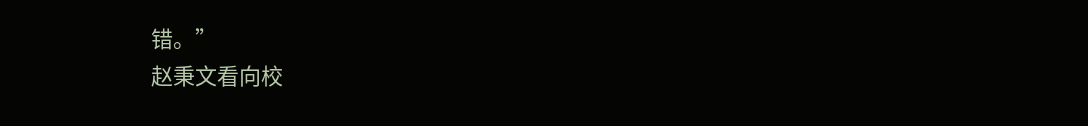错。”
赵秉文看向校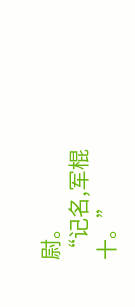尉。
“记名,军棍十。”